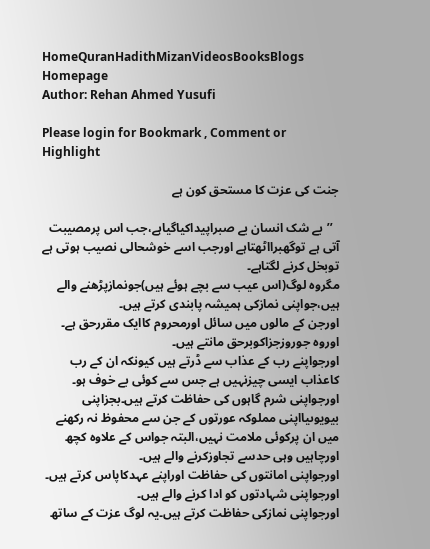HomeQuranHadithMizanVideosBooksBlogs
Homepage
Author: Rehan Ahmed Yusufi

Please login for Bookmark , Comment or Highlight

جنت کی عزت کا مستحق کون ہے

  ’’بے شک انسان بے صبراپیداکیاگیاہے،جب اس پرمصیبت آتی ہے توگھبرااٹھتاہے اورجب اسے خوشحالی نصیب ہوتی ہے توبخل کرنے لگتاہے۔
مگروہ لوگ(اس عیب سے بچے ہوئے ہیں)جونمازپڑھنے والے ہیں،جواپنی نمازکی ہمیشہ پابندی کرتے ہیں۔
اورجن کے مالوں میں سائل اورمحروم کاایک مقررحق ہے۔
اوروہ جوروزجزاکوبرحق مانتے ہیں۔
اورجواپنے رب کے عذاب سے ڈرتے ہیں کیونکہ ان کے رب کاعذاب ایسی چیزنہیں ہے جس سے کوئی بے خوف ہو۔
اورجواپنی شرم گاہوں کی حفاظت کرتے ہیں۔بجزاپنی بیویوںیااپنی مملوکہ عورتوں کے جن سے محفوظ نہ رکھنے میں ان پرکوئی ملامت نہیں،البتہ جواس کے علاوہ کچھ اورچاہیں وہی حدسے تجاوزکرنے والے ہیں۔
اورجواپنی امانتوں کی حفاظت اوراپنے عہدکاپاس کرتے ہیں۔
اورجواپنی شہادتوں کو ادا کرنے والے ہیں۔
اورجواپنی نمازکی حفاظت کرتے ہیں۔یہ لوگ عزت کے ساتھ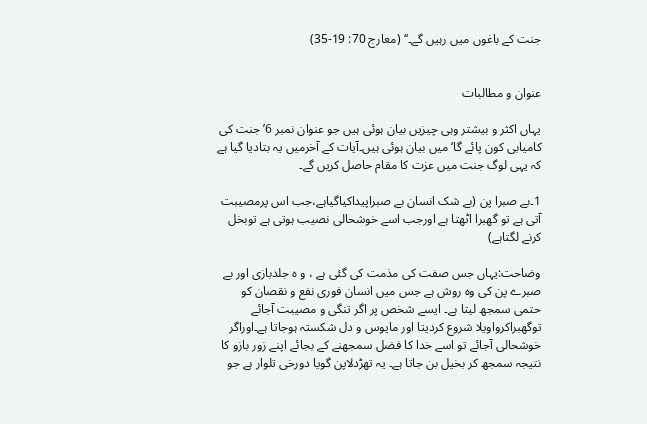جنت کے باغوں میں رہیں گے۔‘‘ (معارج 70: 19-35)


عنوان و مطالبات

یہاں اکثر و بیشتر وہی چیزیں بیان ہوئی ہیں جو عنوان نمبر 6’جنت کی کامیابی کون پائے گا‘ میں بیان ہوئی ہیں۔آیات کے آخرمیں یہ بتادیا گیا ہے کہ یہی لوگ جنت میں عزت کا مقام حاصل کریں گے۔

1۔بے صبرا پن (بے شک انسان بے صبراپیداکیاگیاہے،جب اس پرمصیبت آتی ہے تو گھبرا اٹھتا ہے اورجب اسے خوشحالی نصیب ہوتی ہے توبخل کرنے لگتاہے)

وضاحت:یہاں جس صفت کی مذمت کی گئی ہے ، و ہ جلدبازی اور بے صبرے پن کی وہ روش ہے جس میں انسان فوری نفع و نقصان کو حتمی سمجھ لیتا ہے۔ ایسے شخص پر اگر تنگی و مصیبت آجائے توگھبراکرواویلا شروع کردیتا اور مایوس و دل شکستہ ہوجاتا ہے۔اوراگر خوشحالی آجائے تو اسے خدا کا فضل سمجھنے کے بجائے اپنے زور بازو کا نتیجہ سمجھ کر بخیل بن جاتا ہے۔ یہ تھڑدلاپن گویا دورخی تلوار ہے جو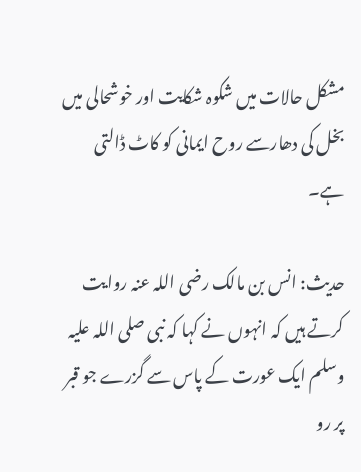مشکل حالات میں شکوہ شکایت اور خوشحالی میں بخل کی دھارسے روح ایمانی کو کاٹ ڈالتی ہے۔

حدیث: انس بن مالک رضی اللہ عنہ روایت کرتے ہیں کہ انہوں نے کہا کہ نبی صلی اللہ علیہ وسلم ایک عورت کے پاس سے گزرے جو قبر پر رو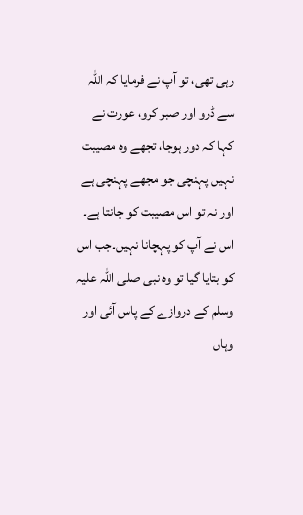رہی تھی، تو آپ نے فرمایا کہ اللہ سے ڈرو اور صبر کرو، عورت نے کہا کہ دور ہوجا، تجھے وہ مصیبت نہیں پہنچی جو مجھے پہنچی ہے اور نہ تو اس مصیبت کو جانتا ہے۔ اس نے آپ کو پہچانا نہیں۔جب اس کو بتایا گیا تو وہ نبی صلی اللہ علیہ وسلم کے دروازے کے پاس آئی اور وہاں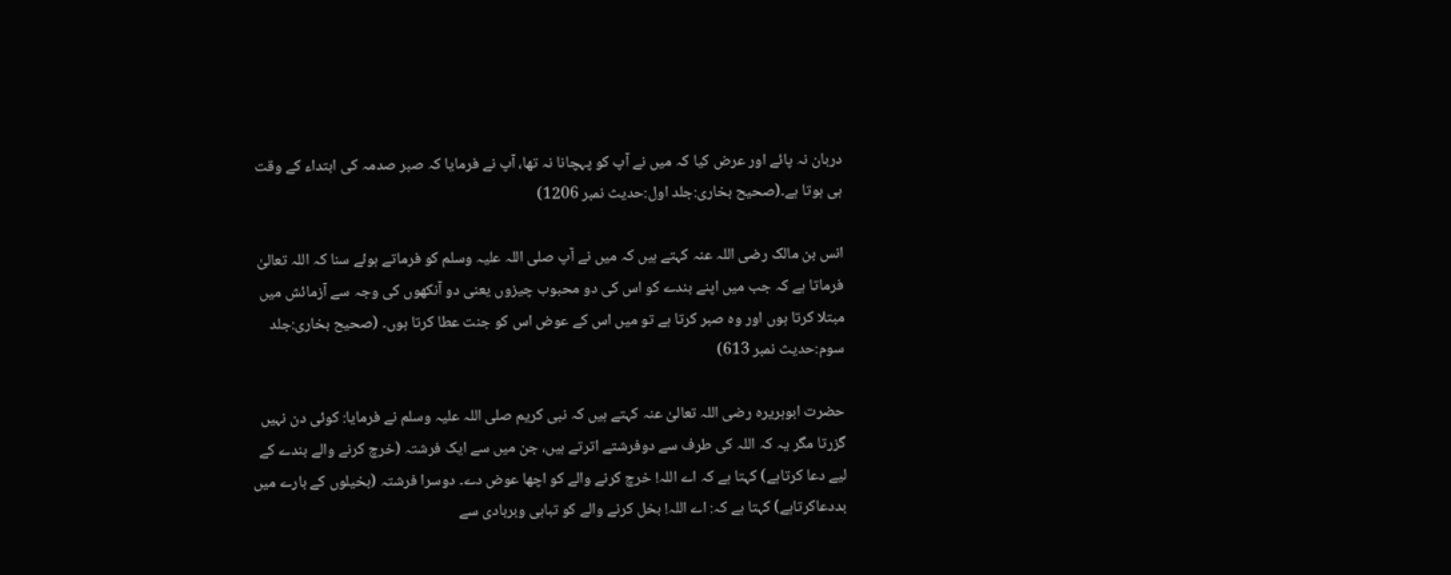دربان نہ پائے اور عرض کیا کہ میں نے آپ کو پہچانا نہ تھا، آپ نے فرمایا کہ صبر صدمہ کی ابتداء کے وقت ہی ہوتا ہے۔(صحیح بخاری:جلد اول:حدیث نمبر 1206)

انس بن مالک رضی اللہ عنہ کہتے ہیں کہ میں نے آپ صلی اللہ علیہ وسلم کو فرماتے ہوئے سنا کہ اللہ تعالیٰ فرماتا ہے کہ جب میں اپنے بندے کو اس کی دو محبوب چیزوں یعنی دو آنکھوں کی وجہ سے آزمائش میں مبتلا کرتا ہوں اور وہ صبر کرتا ہے تو میں اس کے عوض اس کو جنت عطا کرتا ہوں۔ (صحیح بخاری:جلد سوم:حدیث نمبر 613)

حضرت ابوہریرہ رضی اللہ تعالیٰ عنہ کہتے ہیں کہ نبی کریم صلی اللہ علیہ وسلم نے فرمایا: کوئی دن نہیں گزرتا مگر یہ کہ اللہ کی طرف سے دوفرشتے اترتے ہیں، جن میں سے ایک فرشتہ (خرچ کرنے والے بندے کے لیے دعا کرتاہے) کہتا ہے کہ اے اللہ! خرچ کرنے والے کو اچھا عوض دے۔ دوسرا فرشتہ (بخیلوں کے بارے میں بددعاکرتاہے) کہتا ہے کہ: اے اللہ! بخل کرنے والے کو تباہی وبربادی سے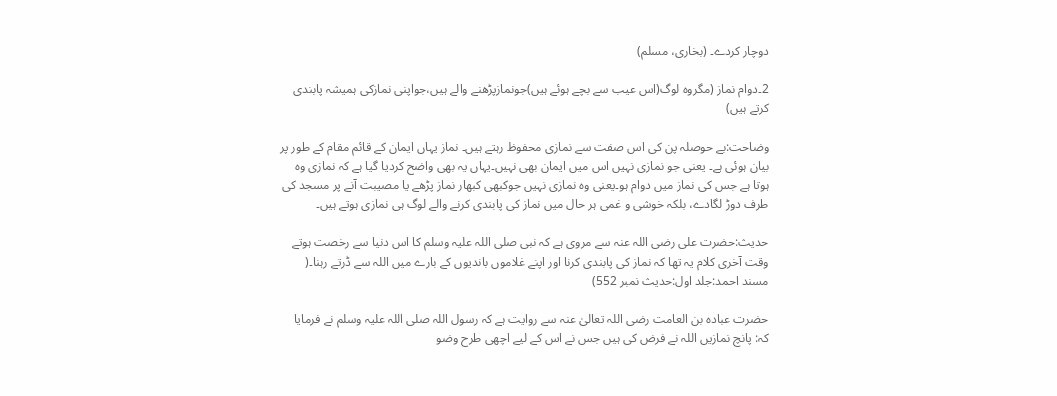دوچار کردے۔ (بخاری، مسلم)

2۔دوام نماز (مگروہ لوگ(اس عیب سے بچے ہوئے ہیں)جونمازپڑھنے والے ہیں،جواپنی نمازکی ہمیشہ پابندی کرتے ہیں)

وضاحت:بے حوصلہ پن کی اس صفت سے نمازی محفوظ رہتے ہیں۔ نماز یہاں ایمان کے قائم مقام کے طور پر بیان ہوئی ہے۔ یعنی جو نمازی نہیں اس میں ایمان بھی نہیں۔یہاں یہ بھی واضح کردیا گیا ہے کہ نمازی وہ ہوتا ہے جس کی نماز میں دوام ہو۔یعنی وہ نمازی نہیں جوکبھی کبھار نماز پڑھے یا مصیبت آنے پر مسجد کی طرف دوڑ لگادے، بلکہ خوشی و غمی ہر حال میں نماز کی پابندی کرنے والے لوگ ہی نمازی ہوتے ہیں۔

حدیث:حضرت علی رضی اللہ عنہ سے مروی ہے کہ نبی صلی اللہ علیہ وسلم کا اس دنیا سے رخصت ہوتے وقت آخری کلام یہ تھا کہ نماز کی پابندی کرنا اور اپنے غلاموں باندیوں کے بارے میں اللہ سے ڈرتے رہنا۔( مسند احمد:جلد اول:حدیث نمبر 552)

حضرت عبادہ بن العامت رضی اللہ تعالیٰ عنہ سے روایت ہے کہ رسول اللہ صلی اللہ علیہ وسلم نے فرمایا کہ: پانچ نمازیں اللہ نے فرض کی ہیں جس نے اس کے لیے اچھی طرح وضو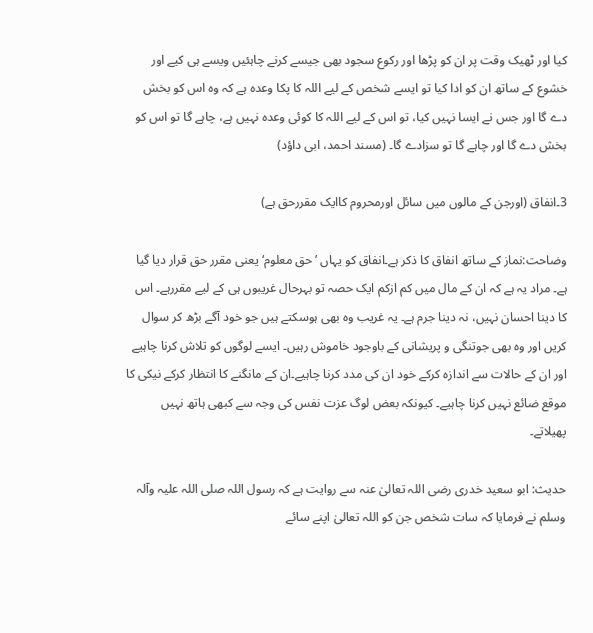کیا اور ٹھیک وقت پر ان کو پڑھا اور رکوع سجود بھی جیسے کرنے چاہئیں ویسے ہی کیے اور خشوع کے ساتھ ان کو ادا کیا تو ایسے شخص کے لیے اللہ کا پکا وعدہ ہے کہ وہ اس کو بخش دے گا اور جس نے ایسا نہیں کیا، تو اس کے لیے اللہ کا کوئی وعدہ نہیں ہے، چاہے گا تو اس کو بخش دے گا اور چاہے گا تو سزادے گا۔ (مسند احمد، ابی داؤد)

3۔انفاق (اورجن کے مالوں میں سائل اورمحروم کاایک مقررحق ہے)

وضاحت:نماز کے ساتھ انفاق کا ذکر ہے۔انفاق کو یہاں ’حق معلوم‘ یعنی مقرر حق قرار دیا گیا ہے۔ مراد یہ ہے کہ ان کے مال میں کم ازکم ایک حصہ تو بہرحال غریبوں ہی کے لیے مقررہے۔ اس کا دینا احسان نہیں، نہ دینا جرم ہے۔ یہ غریب وہ بھی ہوسکتے ہیں جو خود آگے بڑھ کر سوال کریں اور وہ بھی جوتنگی و پریشانی کے باوجود خاموش رہیں۔ ایسے لوگوں کو تلاش کرنا چاہیے اور ان کے حالات سے اندازہ کرکے خود ان کی مدد کرنا چاہیے۔ان کے مانگنے کا انتظار کرکے نیکی کا موقع ضائع نہیں کرنا چاہیے۔ کیونکہ بعض لوگ عزت نفس کی وجہ سے کبھی ہاتھ نہیں پھیلاتے۔

حدیث: ابو سعید خدری رضی اللہ تعالیٰ عنہ سے روایت ہے کہ رسول اللہ صلی اللہ علیہ وآلہ وسلم نے فرمایا کہ سات شخص جن کو اللہ تعالیٰ اپنے سائے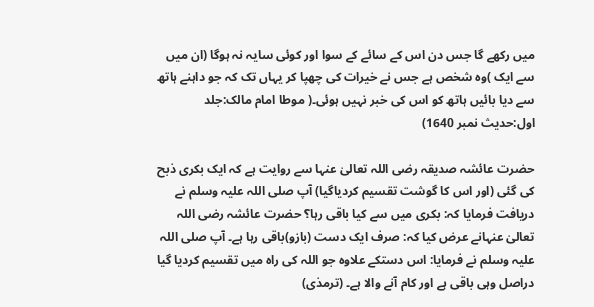میں رکھے گا جس دن اس کے سائے کے سوا اور کوئی سایہ نہ ہوگا (ان میں سے ایک )وہ شخص ہے جس نے خیرات کی چھپا کر یہاں تک کہ جو داہنے ہاتھ سے دیا بائیں ہاتھ کو اس کی خبر نہیں ہوئی۔( موطا امام مالک:جلد اول:حدیث نمبر 1640)

حضرت عائشہ صدیقہ رضی اللہ تعالیٰ عنہا سے روایت ہے کہ ایک بکری ذبح کی گئی (اور اس کا گوشت تقسیم کردیاگیا) آپ صلی اللہ علیہ وسلم نے دریافت فرمایا کہ: بکری میں سے کیا باقی رہا؟ حضرت عائشہ رضی اللہ تعالیٰ عنہانے عرض کیا کہ: صرف ایک دست (بازو)باقی رہا ہے۔ آپ صلی اللہ علیہ وسلم نے فرمایا: اس دستکے علاوہ جو اللہ کی راہ میں تقسیم کردیا گیا دراصل وہی باقی ہے اور کام آنے والا ہے۔ (ترمذی)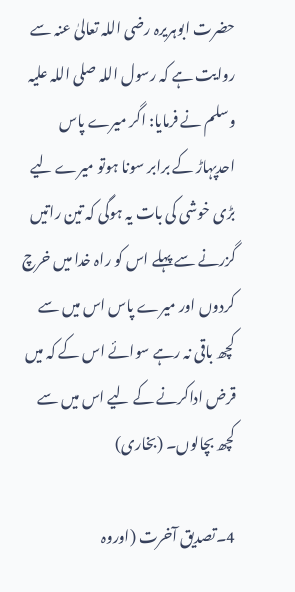حضرت ابوہریرہ رضی اللہ تعالیٰ عنہ سے روایت ہے کہ رسول اللہ صلی اللہ علیہ وسلم نے فرمایا: اگر میرے پاس احدپہاڑ کے برابر سونا ہوتو میرے لیے بڑی خوشی کی بات یہ ہوگی کہ تین راتیں گزرنے سے پہلے اس کو راہ خدا میں خرچ کردوں اور میرے پاس اس میں سے کچھ باقی نہ رہے سوائے اس کے کہ میں قرض اداکرنے کے لیے اس میں سے کچھ بچالوں۔ (بخاری)

4۔تصدیق آخرت (اوروہ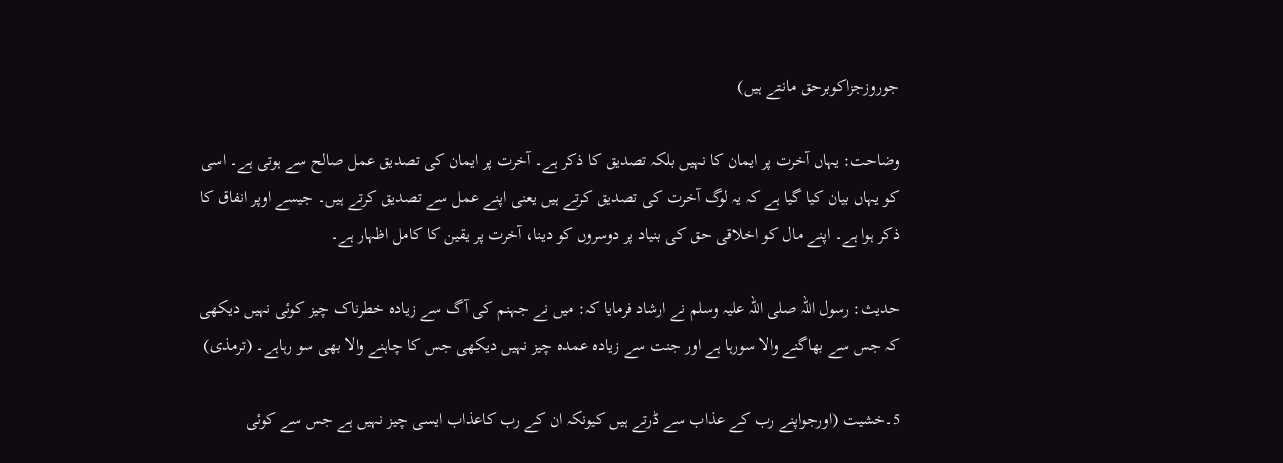جوروزجزاکوبرحق مانتے ہیں)

وضاحت: یہاں آخرت پر ایمان کا نہیں بلکہ تصدیق کا ذکر ہے۔ آخرت پر ایمان کی تصدیق عمل صالح سے ہوتی ہے۔ اسی کو یہاں بیان کیا گیا ہے کہ یہ لوگ آخرت کی تصدیق کرتے ہیں یعنی اپنے عمل سے تصدیق کرتے ہیں۔ جیسے اوپر انفاق کا ذکر ہوا ہے۔ اپنے مال کو اخلاقی حق کی بنیاد پر دوسروں کو دینا، آخرت پر یقین کا کامل اظہار ہے۔

حدیث: رسول اللہ صلی اللہ علیہ وسلم نے ارشاد فرمایا کہ: میں نے جہنم کی آگ سے زیادہ خطرناک چیز کوئی نہیں دیکھی کہ جس سے بھاگنے والا سورہا ہے اور جنت سے زیادہ عمدہ چیز نہیں دیکھی جس کا چاہنے والا بھی سو رہاہے۔ (ترمذی)

5۔خشیت (اورجواپنے رب کے عذاب سے ڈرتے ہیں کیونکہ ان کے رب کاعذاب ایسی چیز نہیں ہے جس سے کوئی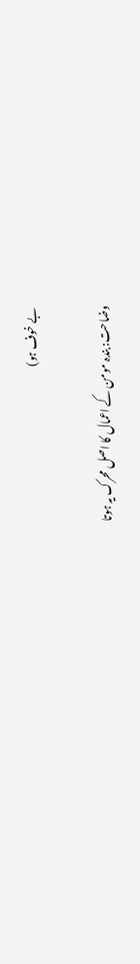بے خوف ہو)

وضاحت: بندہ مومن کے اعمال کا اصل محرک یہ ہوتا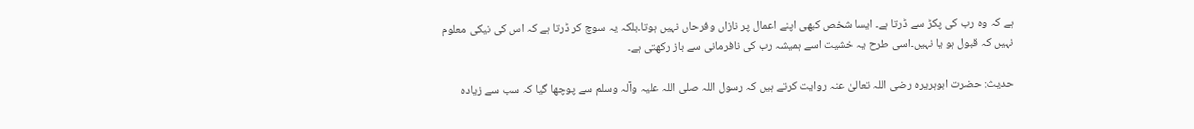ہے کہ وہ رب کی پکڑ سے ڈرتا ہے۔ ایسا شخص کبھی اپنے اعمال پر نازاں وفرحاں نہیں ہوتا۔بلکہ یہ سوچ کر ڈرتا ہے کہ اس کی نیکی معلوم نہیں کہ قبول ہو یا نہیں۔اسی طرح یہ خشیت اسے ہمیشہ رب کی نافرمانی سے باز رکھتی ہے۔

حدیث: حضرت ابوہریرہ رضی اللہ تعالیٰ عنہ روایت کرتے ہیں کہ رسول اللہ صلی اللہ علیہ وآلہ وسلم سے پوچھا گیا کہ سب سے زیادہ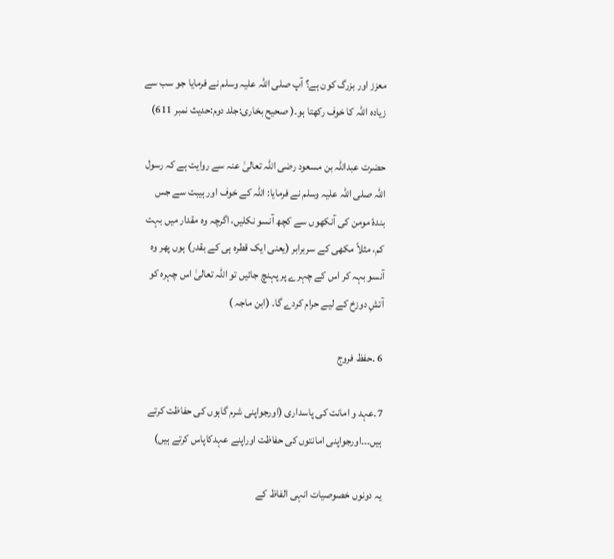معزز اور بزرگ کون ہے؟ آپ صلی اللہ علیہ وسلم نے فرمایا جو سب سے زیادہ اللہ کا خوف رکھتا ہو۔( صحیح بخاری:جلد دوم:حدیث نمبر 611)

حضرت عبداللہ بن مسعود رضی اللہ تعالیٰ عنہ سے روایت ہے کہ رسول اللہ صلی اللہ علیہ وسلم نے فرمایا: اللہ کے خوف اور ہیبت سے جس بندۂ مومن کی آنکھوں سے کچھ آنسو نکلیں، اگرچہ وہ مقدار میں بہت کم، مثلاً مکھی کے سربرابر (یعنی ایک قطرہ ہی کے بقدر) ہوں پھر وہ آنسو بہہ کر اس کے چہرے پر پہنچ جائیں تو اللہ تعالیٰ اس چہرہ کو آتشِ دوزخ کے لیے حرام کردے گا۔ (ابن ماجہ )

6 ۔حفظ فروج

7۔عہد و امانت کی پاسداری (اورجواپنی شرم گاہوں کی حفاظت کرتے ہیں۔۔۔اورجواپنی امانتوں کی حفاظت اوراپنے عہدکاپاس کرتے ہیں)

یہ دونوں خصوصیات انہی الفاظ کے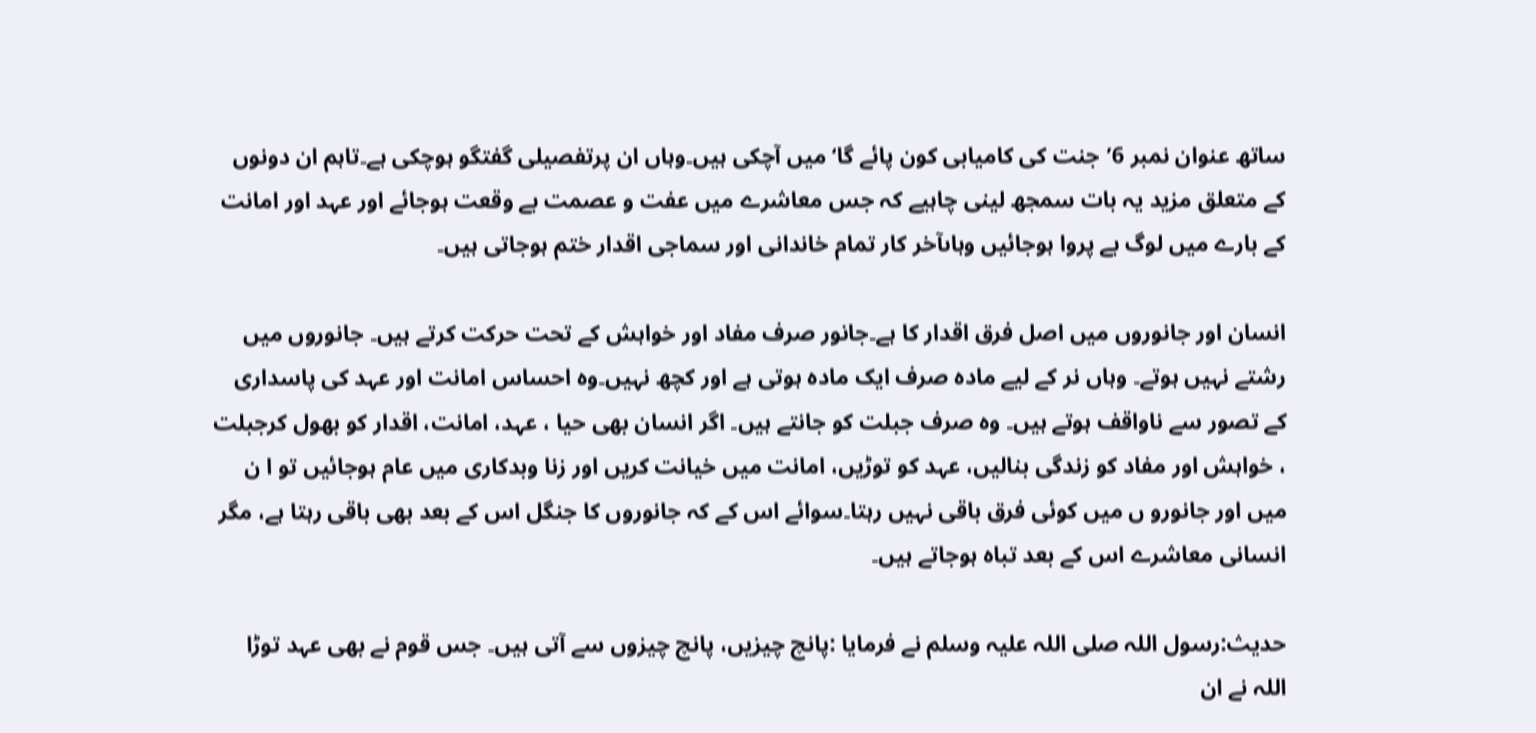ساتھ عنوان نمبر 6’جنت کی کامیابی کون پائے گا‘ میں آچکی ہیں۔وہاں ان پرتفصیلی گفتگو ہوچکی ہے۔تاہم ان دونوں کے متعلق مزید یہ بات سمجھ لینی چاہیے کہ جس معاشرے میں عفت و عصمت بے وقعت ہوجائے اور عہد اور امانت کے بارے میں لوگ بے پروا ہوجائیں وہاںآخر کار تمام خاندانی اور سماجی اقدار ختم ہوجاتی ہیں۔

انسان اور جانوروں میں اصل فرق اقدار کا ہے۔جانور صرف مفاد اور خواہش کے تحت حرکت کرتے ہیں۔ جانوروں میں رشتے نہیں ہوتے۔ وہاں نر کے لیے مادہ صرف ایک مادہ ہوتی ہے اور کچھ نہیں۔وہ احساس امانت اور عہد کی پاسداری کے تصور سے ناواقف ہوتے ہیں۔ وہ صرف جبلت کو جانتے ہیں۔ اگر انسان بھی حیا ، عہد، امانت، اقدار کو بھول کرجبلت ، خواہش اور مفاد کو زندگی بنالیں، عہد کو توڑیں، امانت میں خیانت کریں اور زنا وبدکاری میں عام ہوجائیں تو ا ن میں اور جانورو ں میں کوئی فرق باقی نہیں رہتا۔سوائے اس کے کہ جانوروں کا جنگل اس کے بعد بھی باقی رہتا ہے، مگر انسانی معاشرے اس کے بعد تباہ ہوجاتے ہیں۔

حدیث:رسول اللہ صلی اللہ علیہ وسلم نے فرمایا :پانچ چیزیں، پانچ چیزوں سے آتی ہیں۔ جس قوم نے بھی عہد توڑا اللہ نے ان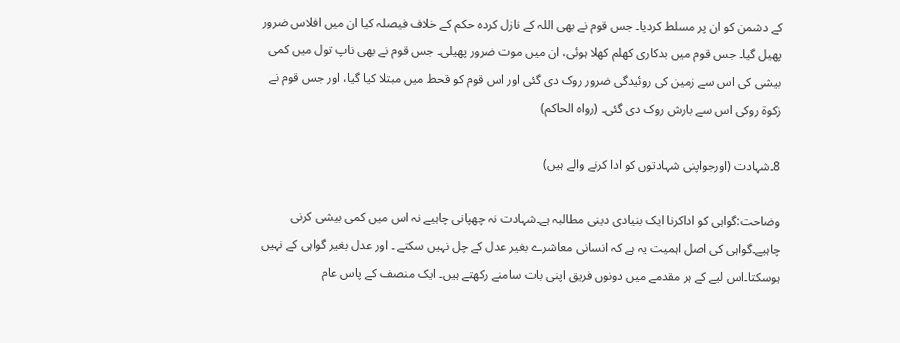کے دشمن کو ان پر مسلط کردیا۔ جس قوم نے بھی اللہ کے نازل کردہ حکم کے خلاف فیصلہ کیا ان میں افلاس ضرور پھیل گیا۔ جس قوم میں بدکاری کھلم کھلا ہوئی، ان میں موت ضرور پھیلی۔ جس قوم نے بھی ناپ تول میں کمی بیشی کی اس سے زمین کی روئیدگی ضرور روک دی گئی اور اس قوم کو قحط میں مبتلا کیا گیا، اور جس قوم نے زکوۃ روکی اس سے بارش روک دی گئی۔ (رواہ الحاکم)

8۔شہادت (اورجواپنی شہادتوں کو ادا کرنے والے ہیں)

وضاحت:گواہی کو اداکرنا ایک بنیادی دینی مطالبہ ہے۔شہادت نہ چھپانی چاہیے نہ اس میں کمی بیشی کرنی چاہیے۔گواہی کی اصل اہمیت یہ ہے کہ انسانی معاشرے بغیر عدل کے چل نہیں سکتے ۔ اور عدل بغیر گواہی کے نہیں ہوسکتا۔اس لیے کے ہر مقدمے میں دونوں فریق اپنی بات سامنے رکھتے ہیں۔ ایک منصف کے پاس عام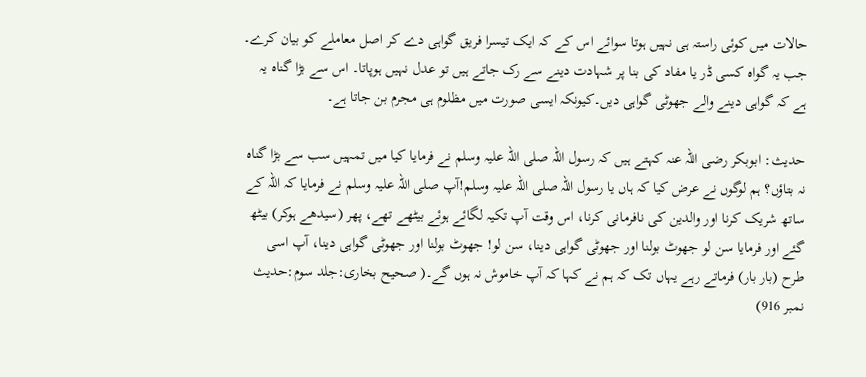حالات میں کوئی راستہ ہی نہیں ہوتا سوائے اس کے کہ ایک تیسرا فریق گواہی دے کر اصل معاملے کو بیان کرے۔ جب یہ گواہ کسی ڈر یا مفاد کی بنا پر شہادت دینے سے رک جاتے ہیں تو عدل نہیں ہوپاتا۔ اس سے بڑا گناہ یہ ہے کہ گواہی دینے والے جھوٹی گواہی دیں۔کیونکہ ایسی صورت میں مظلوم ہی مجرم بن جاتا ہے۔

حدیث: ابوبکر رضی اللہ عنہ کہتے ہیں کہ رسول اللہ صلی اللہ علیہ وسلم نے فرمایا کیا میں تمہیں سب سے بڑا گناہ نہ بتاؤں؟ ہم لوگوں نے عرض کیا کہ ہاں یا رسول اللہ صلی اللہ علیہ وسلم!آپ صلی اللہ علیہ وسلم نے فرمایا کہ اللہ کے ساتھ شریک کرنا اور والدین کی نافرمانی کرنا، اس وقت آپ تکیہ لگائے ہوئے بیٹھے تھے، پھر (سیدھے ہوکر) بیٹھ گئے اور فرمایا سن لو جھوٹ بولنا اور جھوٹی گواہی دینا، سن لو! جھوٹ بولنا اور جھوٹی گواہی دینا، آپ اسی طرح (بار بار) فرماتے رہے یہاں تک کہ ہم نے کہا کہ آپ خاموش نہ ہوں گے۔( صحیح بخاری:جلد سوم:حدیث نمبر 916)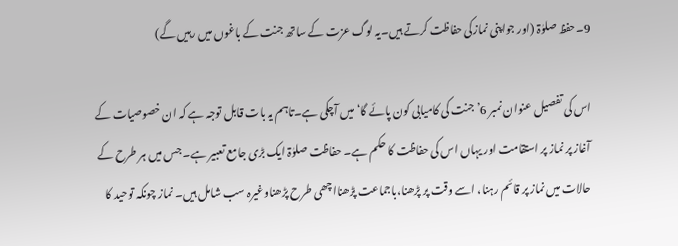9۔حفظ صلوٰۃ (اور جواپنی نمازکی حفاظت کرتے ہیں۔یہ لوگ عزت کے ساتھ جنت کے باغوں میں رہیں گے)

اس کی تفصیل عنوان نمبر 6’جنت کی کامیابی کون پائے گا‘ میں آچکی ہے۔تاہم یہ بات قابل توجہ ہے کہ ان خصوصیات کے آغاز پر نماز پر استقامت اور یہاں اس کی حفاظت کا حکم ہے۔ حفاظت صلوٰۃ ایک بڑی جامع تعبیر ہے۔ جس میں ہر طرح کے حالات میں نماز پر قائم رہنا، اسے وقت پر پڑھنا،باجماعت پڑھنااچھی طرح پڑھناوغیرہ سب شامل ہیں۔ نماز چونکہ توحید کا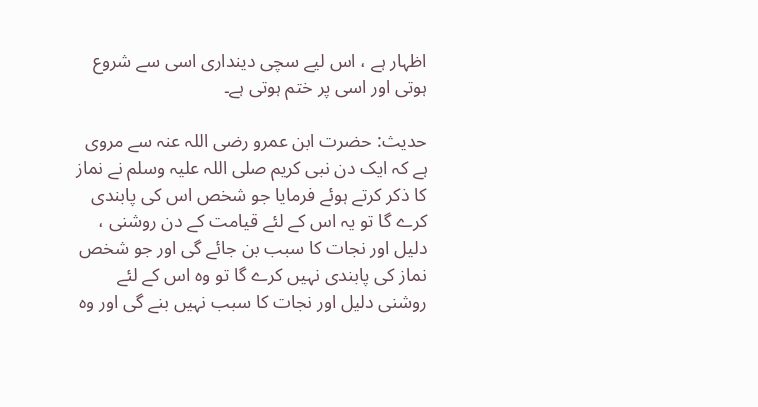اظہار ہے ، اس لیے سچی دینداری اسی سے شروع ہوتی اور اسی پر ختم ہوتی ہے۔

حدیث: حضرت ابن عمرو رضی اللہ عنہ سے مروی ہے کہ ایک دن نبی کریم صلی اللہ علیہ وسلم نے نماز کا ذکر کرتے ہوئے فرمایا جو شخص اس کی پابندی کرے گا تو یہ اس کے لئے قیامت کے دن روشنی ، دلیل اور نجات کا سبب بن جائے گی اور جو شخص نماز کی پابندی نہیں کرے گا تو وہ اس کے لئے روشنی دلیل اور نجات کا سبب نہیں بنے گی اور وہ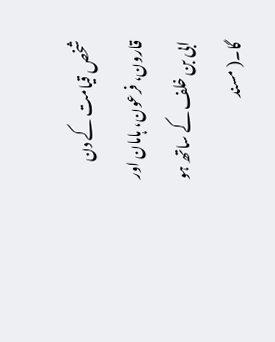شخص قیامت کے دن قارون، فرعون، ہامان اور ابی بن خلف کے ساتھ ہو گا۔( مسند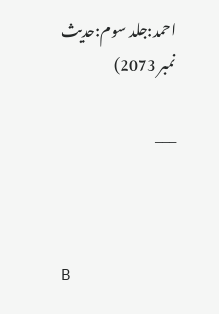احمد:جلد سوم:حدیث نمبر 2073)

___



B